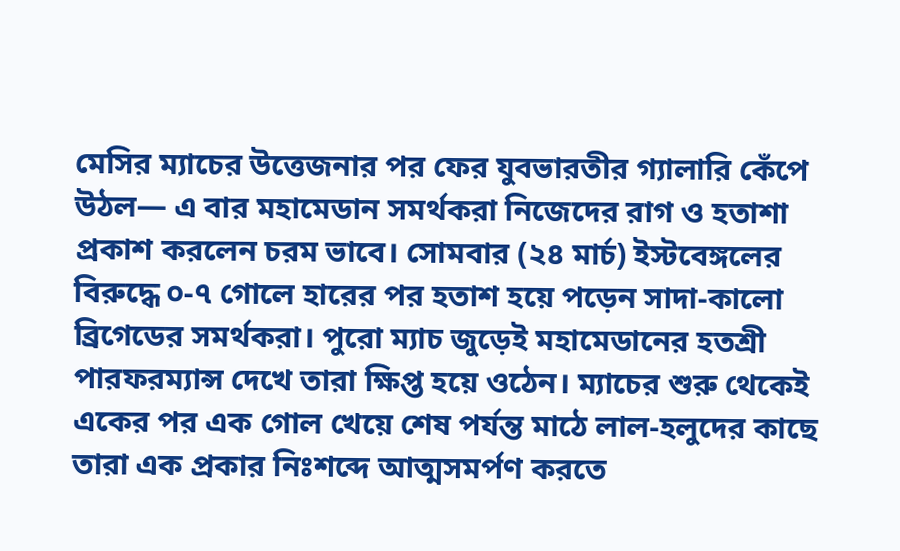মেসির ম্যাচের উত্তেজনার পর ফের যুবভারতীর গ্যালারি কেঁপে উঠল— এ বার মহামেডান সমর্থকরা নিজেদের রাগ ও হতাশা প্রকাশ করলেন চরম ভাবে। সোমবার (২৪ মার্চ) ইস্টবেঙ্গলের বিরুদ্ধে ০-৭ গোলে হারের পর হতাশ হয়ে পড়েন সাদা-কালো ব্রিগেডের সমর্থকরা। পুরো ম্যাচ জুড়েই মহামেডানের হতশ্রী পারফরম্যান্স দেখে তারা ক্ষিপ্ত হয়ে ওঠেন। ম্যাচের শুরু থেকেই একের পর এক গোল খেয়ে শেষ পর্যন্ত মাঠে লাল-হলুদের কাছে তারা এক প্রকার নিঃশব্দে আত্মসমর্পণ করতে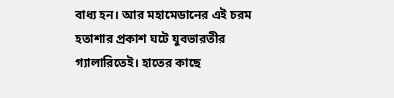বাধ্য হন। আর মহামেডানের এই চরম হতাশার প্রকাশ ঘটে যুবভারতীর গ্যালারিতেই। হাতের কাছে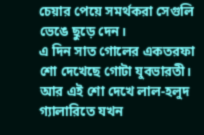চেয়ার পেয়ে সমর্থকরা সেগুলি ভেঙে ছুড়ে দেন।
এ দিন সাত গোলের একতরফা শো দেখেছে গোটা যুবভারতী। আর এই শো দেখে লাল-হলুদ গ্যালারিতে যখন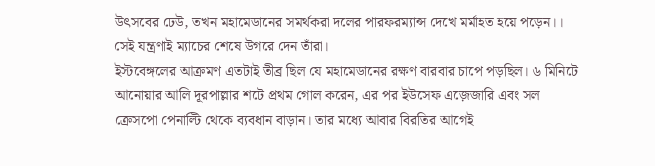উৎসবের ঢেউ, তখন মহামেডানের সমর্থকরা দলের পারফরম্যান্স দেখে মর্মাহত হয়ে পড়েন।। সেই যন্ত্রণাই ম্যাচের শেষে উগরে দেন তাঁরা।
ইস্টবেঙ্গলের আক্রমণ এতটাই তীব্র ছিল যে মহামেডানের রক্ষণ বারবার চাপে পড়ছিল। ৬ মিনিটে আনোয়ার আলি দূরপাল্লার শটে প্রথম গোল করেন, এর পর ইউসেফ এজ়েজারি এবং সল ক্রেসপো পেনাল্টি থেকে ব্যবধান বাড়ান। তার মধ্যে আবার বিরতির আগেই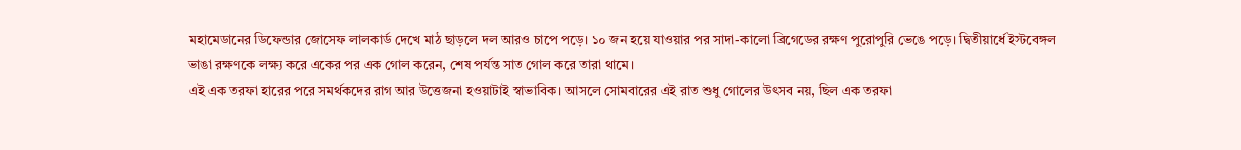মহামেডানের ডিফেন্ডার জোসেফ লালকার্ড দেখে মাঠ ছাড়লে দল আরও চাপে পড়ে। ১০ জন হয়ে যাওয়ার পর সাদা-কালো ব্রিগেডের রক্ষণ পুরোপুরি ভেঙে পড়ে। দ্বিতীয়ার্ধে ইস্টবেঙ্গল ভাঙা রক্ষণকে লক্ষ্য করে একের পর এক গোল করেন, শেষ পর্যন্ত সাত গোল করে তারা থামে।
এই এক তরফা হারের পরে সমর্থকদের রাগ আর উত্তেজনা হওয়াটাই স্বাভাবিক। আসলে সোমবারের এই রাত শুধু গোলের উৎসব নয়, ছিল এক তরফা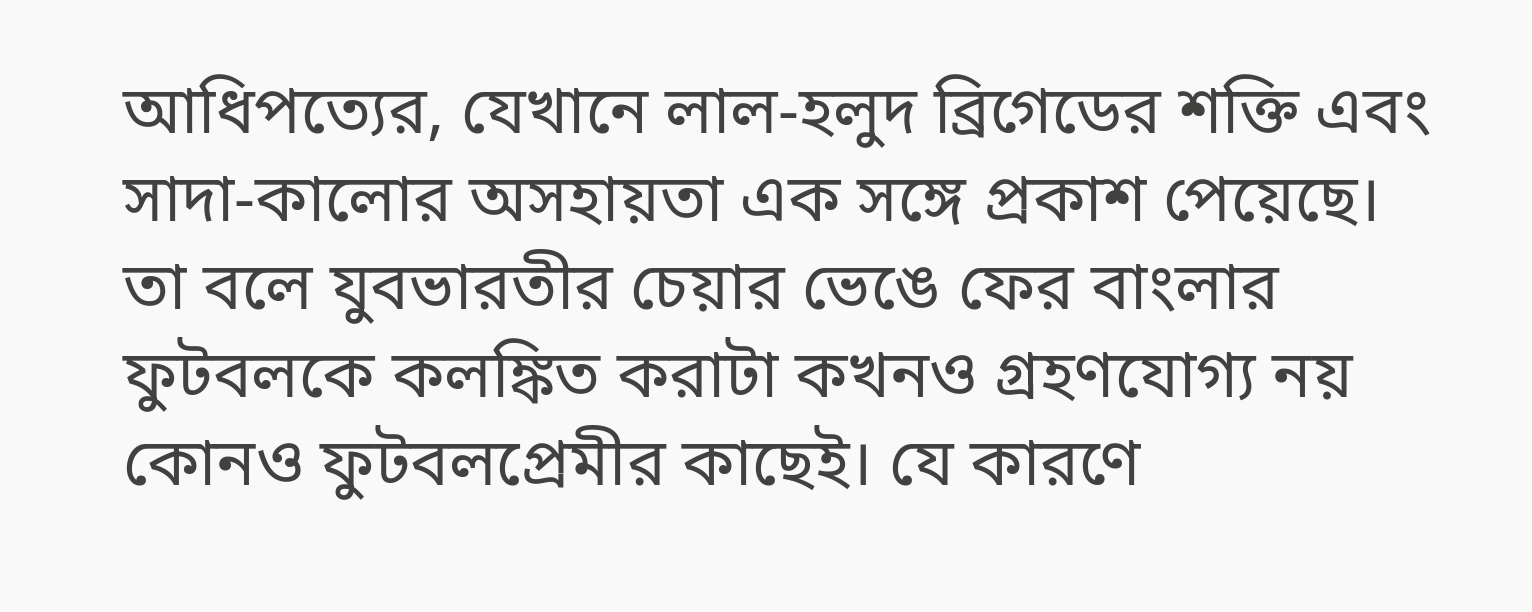আধিপত্যের, যেখানে লাল-হলুদ ব্রিগেডের শক্তি এবং সাদা-কালোর অসহায়তা এক সঙ্গে প্রকাশ পেয়েছে। তা বলে যুবভারতীর চেয়ার ভেঙে ফের বাংলার ফুটবলকে কলঙ্কিত করাটা কখনও গ্রহণযোগ্য নয় কোনও ফুটবলপ্রেমীর কাছেই। যে কারণে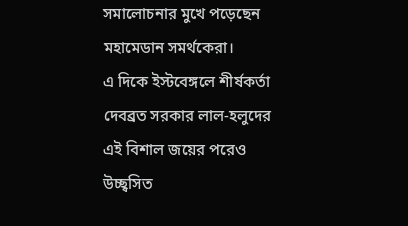সমালোচনার মুখে পড়েছেন মহামেডান সমর্থকেরা।
এ দিকে ইস্টবেঙ্গলে শীর্ষকর্তা দেবব্রত সরকার লাল-হলুদের এই বিশাল জয়ের পরেও উচ্ছ্বসিত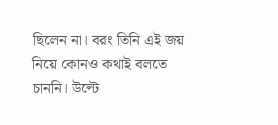ছিলেন না। বরং তিনি এই জয় নিয়ে কোনও কথাই বলতে চাননি। উল্টে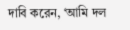দাবি করেন, ‘আমি দল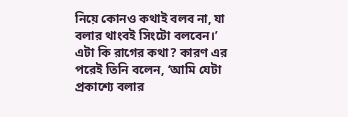নিয়ে কোনও কথাই বলব না, যা বলার থাংবই সিংটো বলবেন।’ এটা কি রাগের কথা? কারণ এর পরেই তিনি বলেন, ‘আমি যেটা প্রকাশ্যে বলার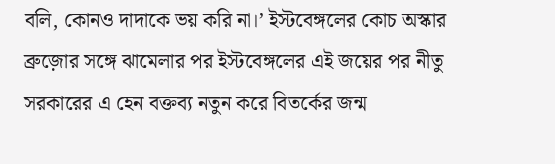বলি, কোনও দাদাকে ভয় করি না।’ ইস্টবেঙ্গলের কোচ অস্কার ব্রুজ়োর সঙ্গে ঝামেলার পর ইস্টবেঙ্গলের এই জয়ের পর নীতু সরকারের এ হেন বক্তব্য নতুন করে বিতর্কের জন্ম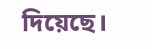দিয়েছে।